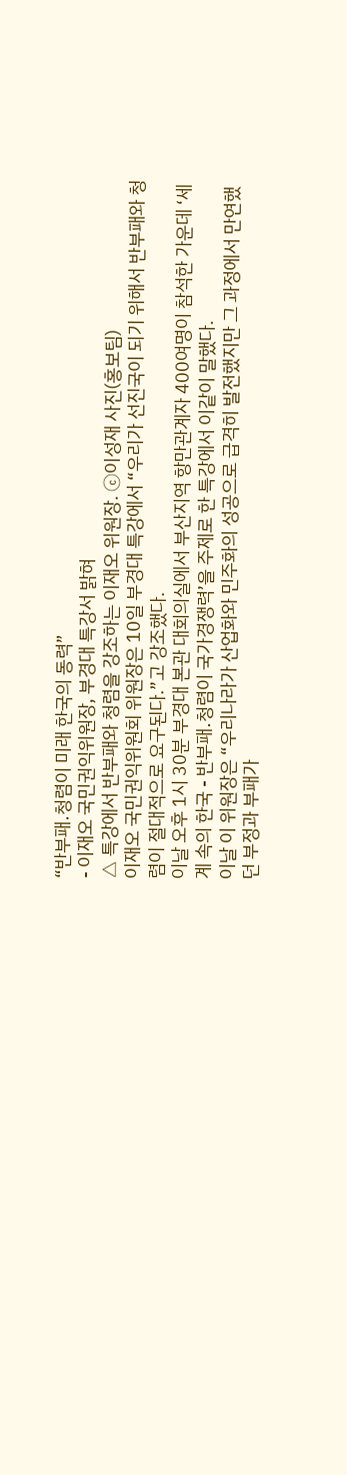“반부패․청렴이 미래 한국의 동력”
- 이재오 국민권익위원장, 부경대 특강서 밝혀
△ 특강에서 반부패와 청렴을 강조하는 이재오 위원장. ⓒ이성재 사진(홍보팀)
이재오 국민권익위원회 위원장은 10일 부경대 특강에서 “우리가 선진국이 되기 위해서 반부패와 청렴이 절대적으로 요구된다.”고 강조했다.
이날 오후 1시 30분 부경대 본관 대회의실에서 부산지역 항만관계자 400여명이 참석한 가운데 ‘세계 속의 한국 - 반부패․청렴이 국가경쟁력’을 주제로 한 특강에서 이같이 말했다.
이날 이 위원장은 “우리나라가 산업화와 민주화의 성공으로 급격히 발전했지만 그 과정에서 만연했던 부정과 부패가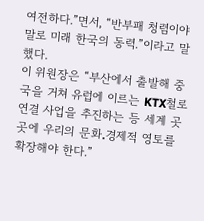여전하다.”면서, “반부패 청렴이야말로 미래 한국의 동력.”이라고 말했다.
이 위원장은 “부산에서 출발해 중국을 거쳐 유럽에 이르는 KTX철로 연결 사업을 추진하는 등 세계 곳곳에 우리의 문화․경제적 영토를 확장해야 한다.”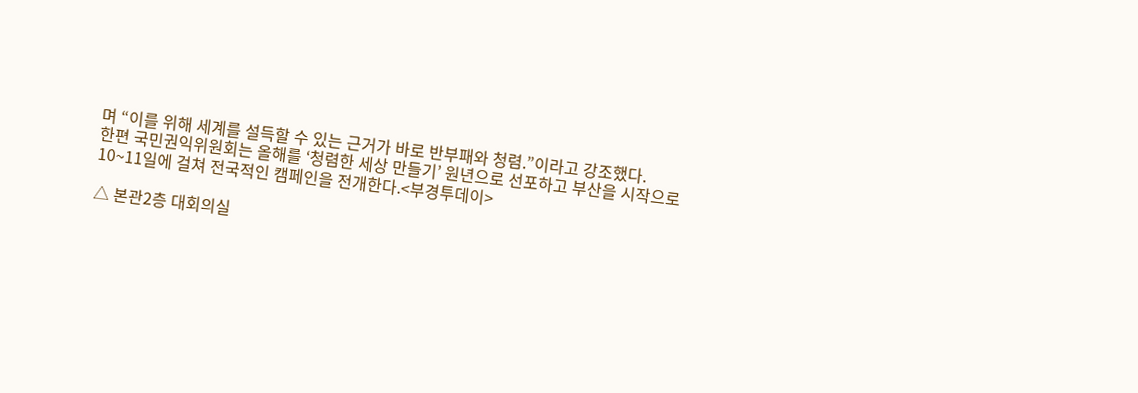며 “이를 위해 세계를 설득할 수 있는 근거가 바로 반부패와 청렴.”이라고 강조했다.
한편 국민권익위원회는 올해를 ‘청렴한 세상 만들기’ 원년으로 선포하고 부산을 시작으로 10~11일에 걸쳐 전국적인 캠페인을 전개한다.<부경투데이>

△ 본관2층 대회의실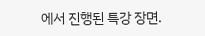에서 진행된 특강 장면.